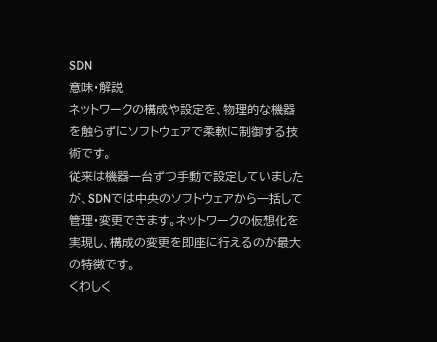SDN
意味・解説
ネットワークの構成や設定を、物理的な機器を触らずにソフトウェアで柔軟に制御する技術です。
従来は機器一台ずつ手動で設定していましたが、SDNでは中央のソフトウェアから一括して管理・変更できます。ネットワークの仮想化を実現し、構成の変更を即座に行えるのが最大の特徴です。
くわしく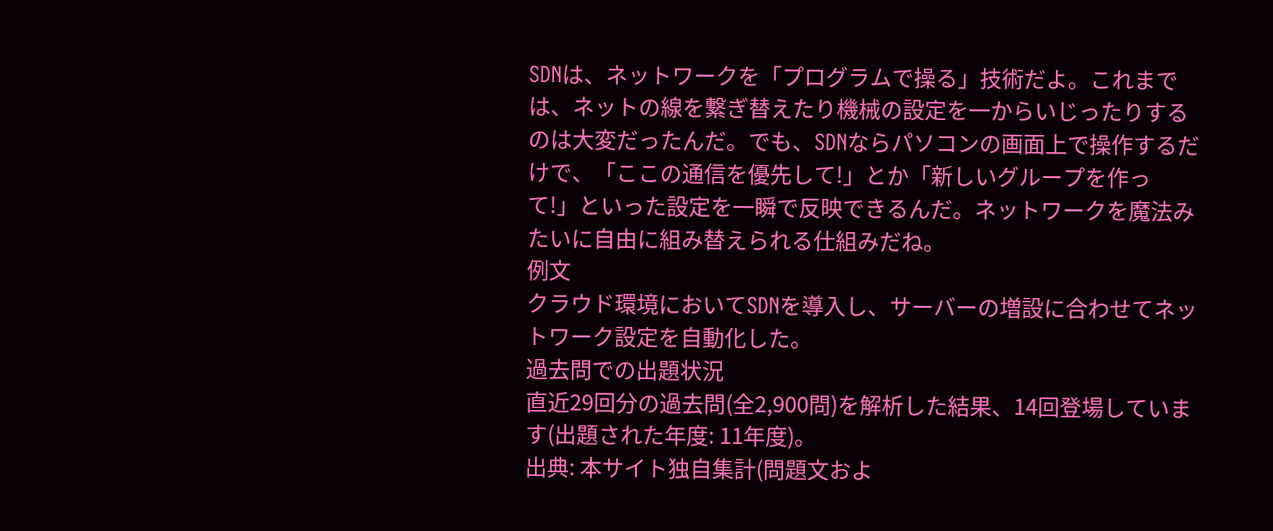SDNは、ネットワークを「プログラムで操る」技術だよ。これまでは、ネットの線を繋ぎ替えたり機械の設定を一からいじったりするのは大変だったんだ。でも、SDNならパソコンの画面上で操作するだけで、「ここの通信を優先して!」とか「新しいグループを作って!」といった設定を一瞬で反映できるんだ。ネットワークを魔法みたいに自由に組み替えられる仕組みだね。
例文
クラウド環境においてSDNを導入し、サーバーの増設に合わせてネットワーク設定を自動化した。
過去問での出題状況
直近29回分の過去問(全2,900問)を解析した結果、14回登場しています(出題された年度: 11年度)。
出典: 本サイト独自集計(問題文およ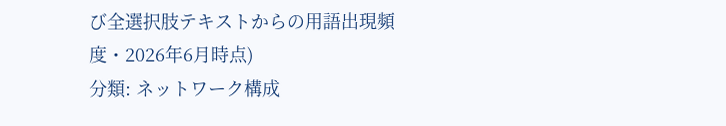び全選択肢テキストからの用語出現頻度・2026年6月時点)
分類: ネットワーク構成